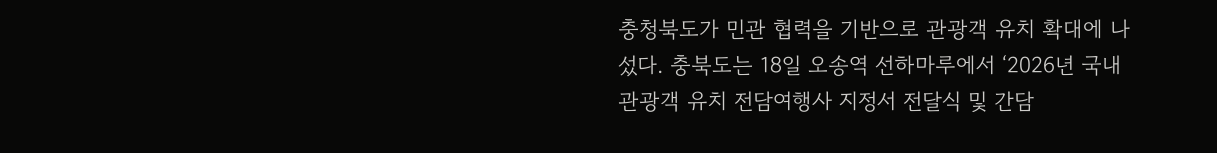충청북도가 민관 협력을 기반으로 관광객 유치 확대에 나섰다. 충북도는 18일 오송역 선하마루에서 ‘2026년 국내 관광객 유치 전담여행사 지정서 전달식 및 간담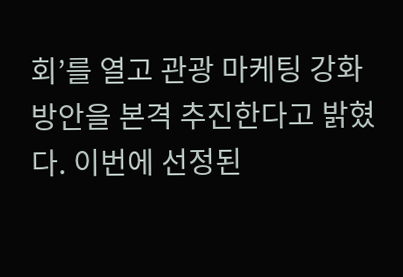회’를 열고 관광 마케팅 강화 방안을 본격 추진한다고 밝혔다. 이번에 선정된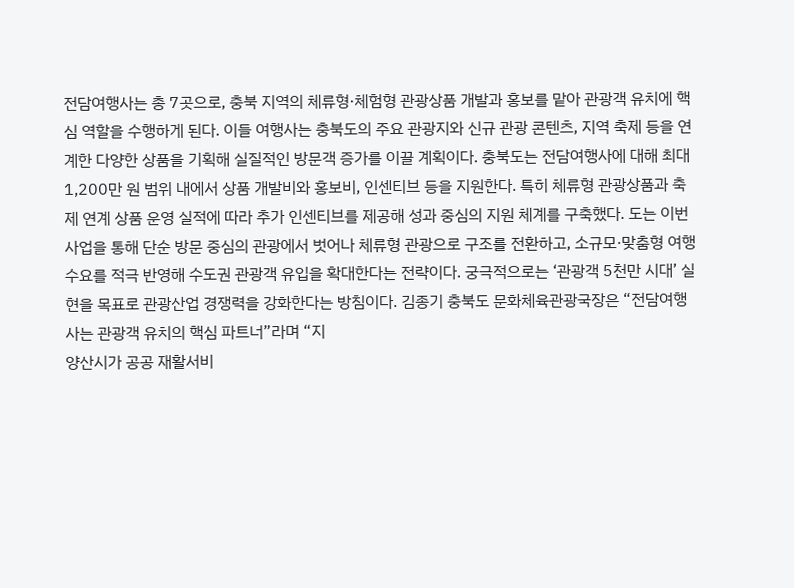전담여행사는 총 7곳으로, 충북 지역의 체류형·체험형 관광상품 개발과 홍보를 맡아 관광객 유치에 핵심 역할을 수행하게 된다. 이들 여행사는 충북도의 주요 관광지와 신규 관광 콘텐츠, 지역 축제 등을 연계한 다양한 상품을 기획해 실질적인 방문객 증가를 이끌 계획이다. 충북도는 전담여행사에 대해 최대 1,200만 원 범위 내에서 상품 개발비와 홍보비, 인센티브 등을 지원한다. 특히 체류형 관광상품과 축제 연계 상품 운영 실적에 따라 추가 인센티브를 제공해 성과 중심의 지원 체계를 구축했다. 도는 이번 사업을 통해 단순 방문 중심의 관광에서 벗어나 체류형 관광으로 구조를 전환하고, 소규모·맞춤형 여행 수요를 적극 반영해 수도권 관광객 유입을 확대한다는 전략이다. 궁극적으로는 ‘관광객 5천만 시대’ 실현을 목표로 관광산업 경쟁력을 강화한다는 방침이다. 김종기 충북도 문화체육관광국장은 “전담여행사는 관광객 유치의 핵심 파트너”라며 “지
양산시가 공공 재활서비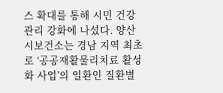스 확대를 통해 시민 건강관리 강화에 나섰다. 양산시보건소는 경남 지역 최초로 ‘공공재활물리치료 활성화 사업’의 일환인 질환별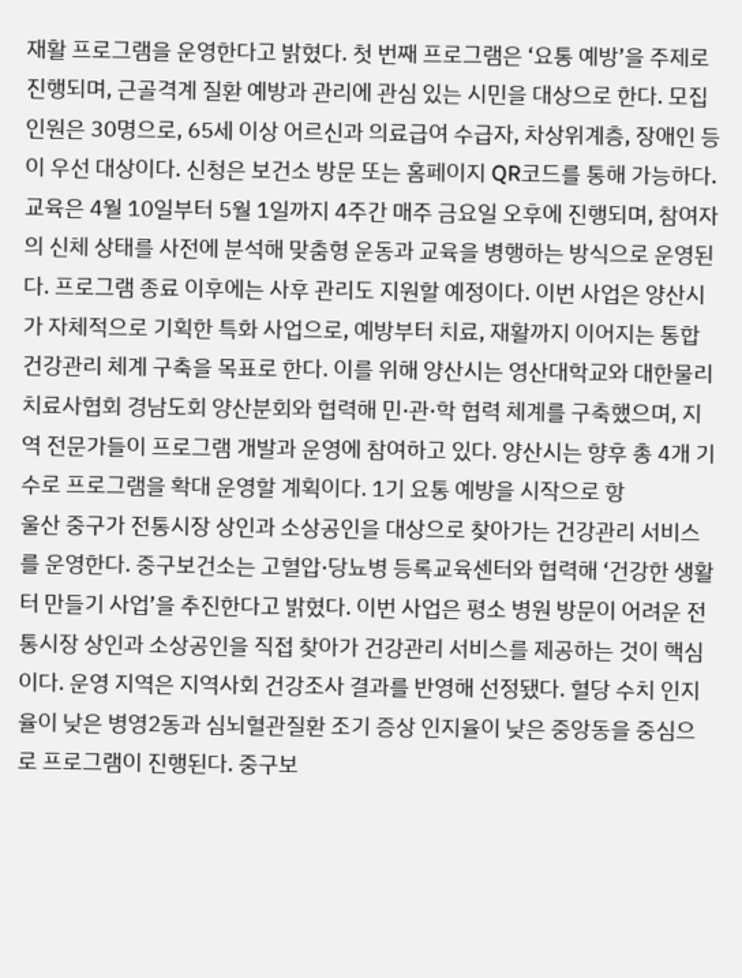재활 프로그램을 운영한다고 밝혔다. 첫 번째 프로그램은 ‘요통 예방’을 주제로 진행되며, 근골격계 질환 예방과 관리에 관심 있는 시민을 대상으로 한다. 모집 인원은 30명으로, 65세 이상 어르신과 의료급여 수급자, 차상위계층, 장애인 등이 우선 대상이다. 신청은 보건소 방문 또는 홈페이지 QR코드를 통해 가능하다. 교육은 4월 10일부터 5월 1일까지 4주간 매주 금요일 오후에 진행되며, 참여자의 신체 상태를 사전에 분석해 맞춤형 운동과 교육을 병행하는 방식으로 운영된다. 프로그램 종료 이후에는 사후 관리도 지원할 예정이다. 이번 사업은 양산시가 자체적으로 기획한 특화 사업으로, 예방부터 치료, 재활까지 이어지는 통합 건강관리 체계 구축을 목표로 한다. 이를 위해 양산시는 영산대학교와 대한물리치료사협회 경남도회 양산분회와 협력해 민·관·학 협력 체계를 구축했으며, 지역 전문가들이 프로그램 개발과 운영에 참여하고 있다. 양산시는 향후 총 4개 기수로 프로그램을 확대 운영할 계획이다. 1기 요통 예방을 시작으로 항
울산 중구가 전통시장 상인과 소상공인을 대상으로 찾아가는 건강관리 서비스를 운영한다. 중구보건소는 고혈압·당뇨병 등록교육센터와 협력해 ‘건강한 생활터 만들기 사업’을 추진한다고 밝혔다. 이번 사업은 평소 병원 방문이 어려운 전통시장 상인과 소상공인을 직접 찾아가 건강관리 서비스를 제공하는 것이 핵심이다. 운영 지역은 지역사회 건강조사 결과를 반영해 선정됐다. 혈당 수치 인지율이 낮은 병영2동과 심뇌혈관질환 조기 증상 인지율이 낮은 중앙동을 중심으로 프로그램이 진행된다. 중구보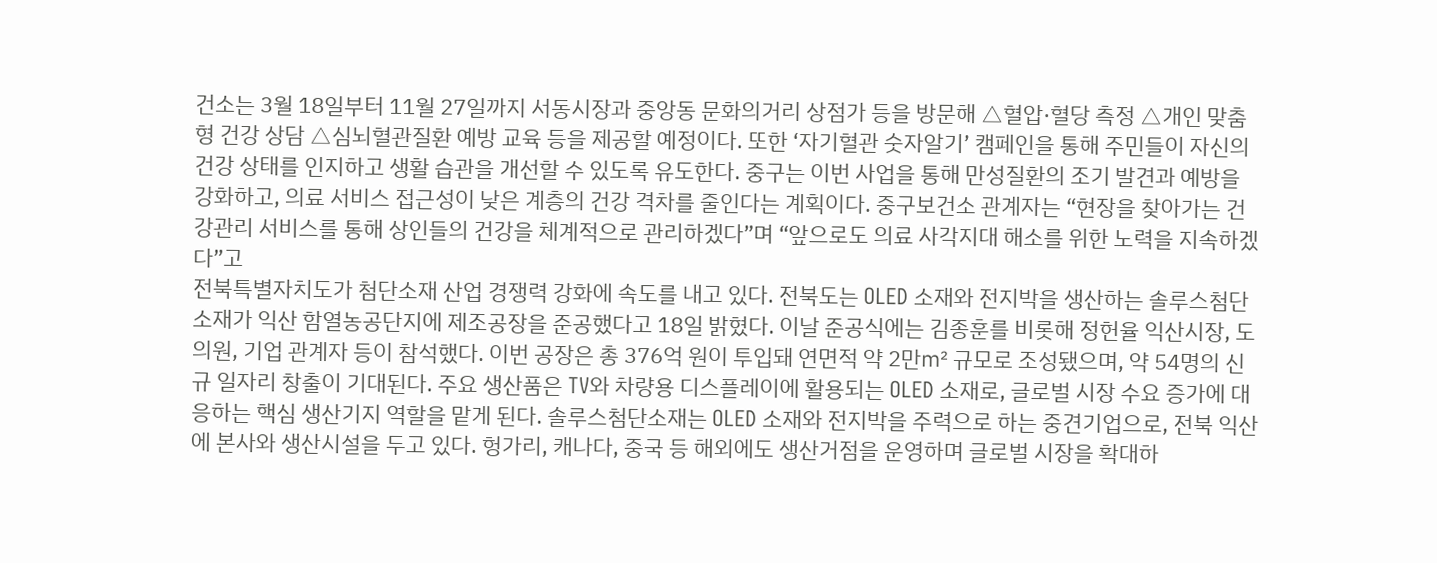건소는 3월 18일부터 11월 27일까지 서동시장과 중앙동 문화의거리 상점가 등을 방문해 △혈압·혈당 측정 △개인 맞춤형 건강 상담 △심뇌혈관질환 예방 교육 등을 제공할 예정이다. 또한 ‘자기혈관 숫자알기’ 캠페인을 통해 주민들이 자신의 건강 상태를 인지하고 생활 습관을 개선할 수 있도록 유도한다. 중구는 이번 사업을 통해 만성질환의 조기 발견과 예방을 강화하고, 의료 서비스 접근성이 낮은 계층의 건강 격차를 줄인다는 계획이다. 중구보건소 관계자는 “현장을 찾아가는 건강관리 서비스를 통해 상인들의 건강을 체계적으로 관리하겠다”며 “앞으로도 의료 사각지대 해소를 위한 노력을 지속하겠다”고
전북특별자치도가 첨단소재 산업 경쟁력 강화에 속도를 내고 있다. 전북도는 OLED 소재와 전지박을 생산하는 솔루스첨단소재가 익산 함열농공단지에 제조공장을 준공했다고 18일 밝혔다. 이날 준공식에는 김종훈를 비롯해 정헌율 익산시장, 도의원, 기업 관계자 등이 참석했다. 이번 공장은 총 376억 원이 투입돼 연면적 약 2만㎡ 규모로 조성됐으며, 약 54명의 신규 일자리 창출이 기대된다. 주요 생산품은 TV와 차량용 디스플레이에 활용되는 OLED 소재로, 글로벌 시장 수요 증가에 대응하는 핵심 생산기지 역할을 맡게 된다. 솔루스첨단소재는 OLED 소재와 전지박을 주력으로 하는 중견기업으로, 전북 익산에 본사와 생산시설을 두고 있다. 헝가리, 캐나다, 중국 등 해외에도 생산거점을 운영하며 글로벌 시장을 확대하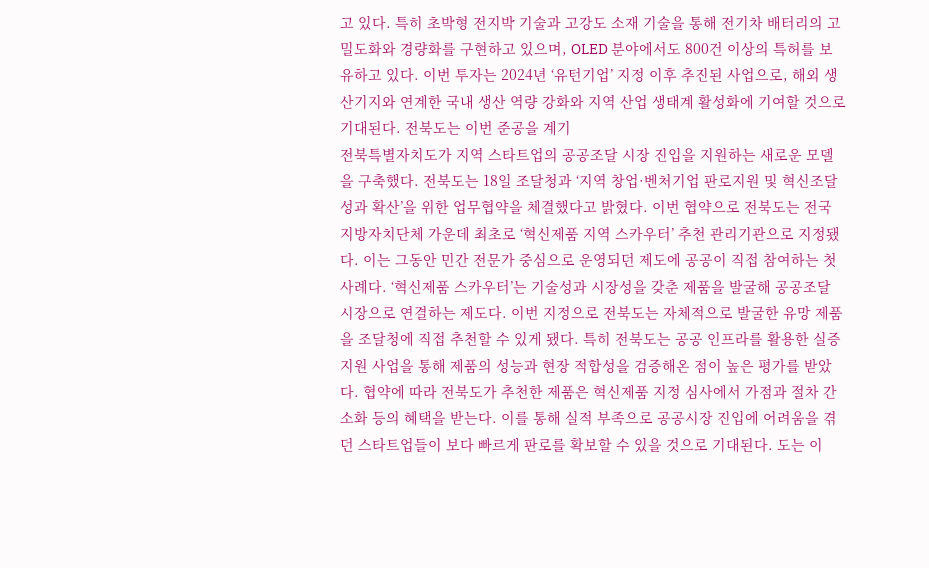고 있다. 특히 초박형 전지박 기술과 고강도 소재 기술을 통해 전기차 배터리의 고밀도화와 경량화를 구현하고 있으며, OLED 분야에서도 800건 이상의 특허를 보유하고 있다. 이번 투자는 2024년 ‘유턴기업’ 지정 이후 추진된 사업으로, 해외 생산기지와 연계한 국내 생산 역량 강화와 지역 산업 생태계 활성화에 기여할 것으로 기대된다. 전북도는 이번 준공을 계기
전북특별자치도가 지역 스타트업의 공공조달 시장 진입을 지원하는 새로운 모델을 구축했다. 전북도는 18일 조달청과 ‘지역 창업·벤처기업 판로지원 및 혁신조달 성과 확산’을 위한 업무협약을 체결했다고 밝혔다. 이번 협약으로 전북도는 전국 지방자치단체 가운데 최초로 ‘혁신제품 지역 스카우터’ 추천 관리기관으로 지정됐다. 이는 그동안 민간 전문가 중심으로 운영되던 제도에 공공이 직접 참여하는 첫 사례다. ‘혁신제품 스카우터’는 기술성과 시장성을 갖춘 제품을 발굴해 공공조달 시장으로 연결하는 제도다. 이번 지정으로 전북도는 자체적으로 발굴한 유망 제품을 조달청에 직접 추천할 수 있게 됐다. 특히 전북도는 공공 인프라를 활용한 실증 지원 사업을 통해 제품의 성능과 현장 적합성을 검증해온 점이 높은 평가를 받았다. 협약에 따라 전북도가 추천한 제품은 혁신제품 지정 심사에서 가점과 절차 간소화 등의 혜택을 받는다. 이를 통해 실적 부족으로 공공시장 진입에 어려움을 겪던 스타트업들이 보다 빠르게 판로를 확보할 수 있을 것으로 기대된다. 도는 이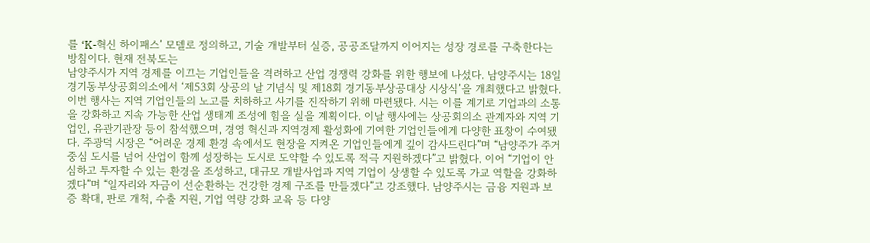를 ‘K-혁신 하이패스’ 모델로 정의하고, 기술 개발부터 실증, 공공조달까지 이어지는 성장 경로를 구축한다는 방침이다. 현재 전북도는
남양주시가 지역 경제를 이끄는 기업인들을 격려하고 산업 경쟁력 강화를 위한 행보에 나섰다. 남양주시는 18일 경기동부상공회의소에서 ‘제53회 상공의 날 기념식 및 제18회 경기동부상공대상 시상식’을 개최했다고 밝혔다. 이번 행사는 지역 기업인들의 노고를 치하하고 사기를 진작하기 위해 마련됐다. 시는 이를 계기로 기업과의 소통을 강화하고 지속 가능한 산업 생태계 조성에 힘을 실을 계획이다. 이날 행사에는 상공회의소 관계자와 지역 기업인, 유관기관장 등이 참석했으며, 경영 혁신과 지역경제 활성화에 기여한 기업인들에게 다양한 표창이 수여됐다. 주광덕 시장은 “어려운 경제 환경 속에서도 현장을 지켜온 기업인들에게 깊이 감사드린다”며 “남양주가 주거 중심 도시를 넘어 산업이 함께 성장하는 도시로 도약할 수 있도록 적극 지원하겠다”고 밝혔다. 이어 “기업이 안심하고 투자할 수 있는 환경을 조성하고, 대규모 개발사업과 지역 기업이 상생할 수 있도록 가교 역할을 강화하겠다”며 “일자리와 자금이 선순환하는 건강한 경제 구조를 만들겠다”고 강조했다. 남양주시는 금융 지원과 보증 확대, 판로 개척, 수출 지원, 기업 역량 강화 교육 등 다양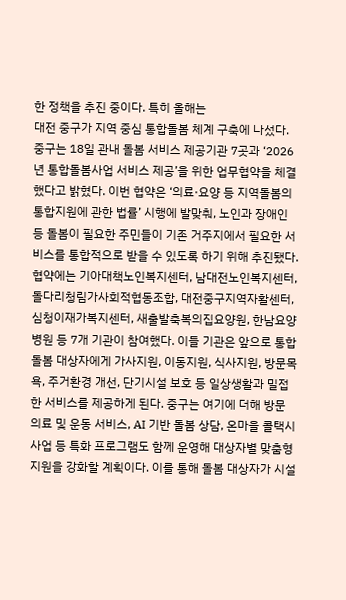한 정책을 추진 중이다. 특히 올해는
대전 중구가 지역 중심 통합돌봄 체계 구축에 나섰다. 중구는 18일 관내 돌봄 서비스 제공기관 7곳과 ‘2026년 통합돌봄사업 서비스 제공’을 위한 업무협약을 체결했다고 밝혔다. 이번 협약은 ‘의료·요양 등 지역돌봄의 통합지원에 관한 법률’ 시행에 발맞춰, 노인과 장애인 등 돌봄이 필요한 주민들이 기존 거주지에서 필요한 서비스를 통합적으로 받을 수 있도록 하기 위해 추진됐다. 협약에는 기아대책노인복지센터, 남대전노인복지센터, 돌다리청림가사회적협동조합, 대전중구지역자활센터, 심청이재가복지센터, 새출발축복의집요양원, 한남요양병원 등 7개 기관이 참여했다. 이들 기관은 앞으로 통합돌봄 대상자에게 가사지원, 이동지원, 식사지원, 방문목욕, 주거환경 개선, 단기시설 보호 등 일상생활과 밀접한 서비스를 제공하게 된다. 중구는 여기에 더해 방문 의료 및 운동 서비스, AI 기반 돌봄 상담, 온마을 콜택시 사업 등 특화 프로그램도 함께 운영해 대상자별 맞춤형 지원을 강화할 계획이다. 이를 통해 돌봄 대상자가 시설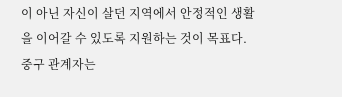이 아닌 자신이 살던 지역에서 안정적인 생활을 이어갈 수 있도록 지원하는 것이 목표다. 중구 관계자는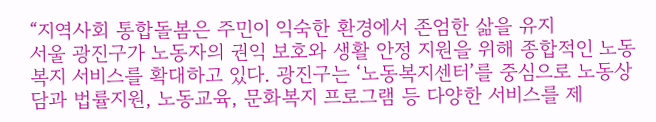“지역사회 통합돌봄은 주민이 익숙한 환경에서 존엄한 삶을 유지
서울 광진구가 노동자의 권익 보호와 생활 안정 지원을 위해 종합적인 노동복지 서비스를 확대하고 있다. 광진구는 ‘노동복지센터’를 중심으로 노동상담과 법률지원, 노동교육, 문화복지 프로그램 등 다양한 서비스를 제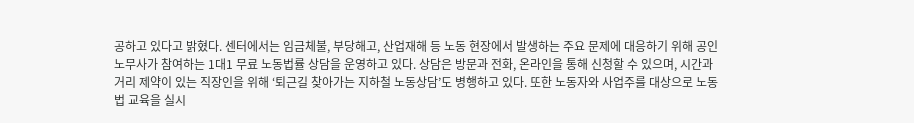공하고 있다고 밝혔다. 센터에서는 임금체불, 부당해고, 산업재해 등 노동 현장에서 발생하는 주요 문제에 대응하기 위해 공인노무사가 참여하는 1대1 무료 노동법률 상담을 운영하고 있다. 상담은 방문과 전화, 온라인을 통해 신청할 수 있으며, 시간과 거리 제약이 있는 직장인을 위해 ‘퇴근길 찾아가는 지하철 노동상담’도 병행하고 있다. 또한 노동자와 사업주를 대상으로 노동법 교육을 실시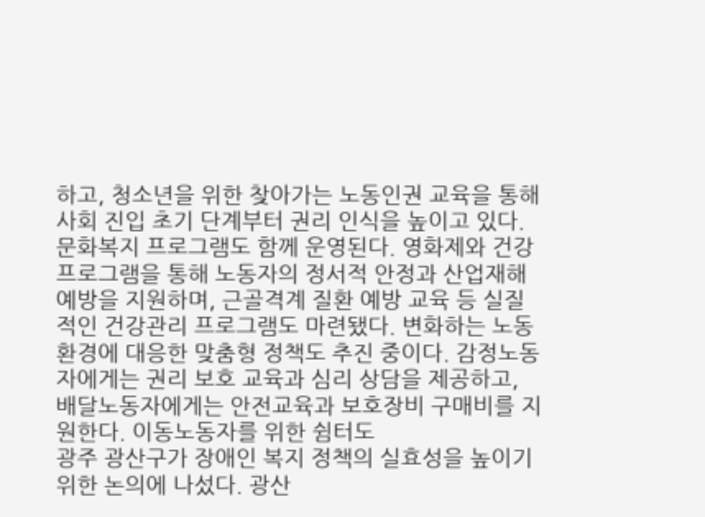하고, 청소년을 위한 찾아가는 노동인권 교육을 통해 사회 진입 초기 단계부터 권리 인식을 높이고 있다. 문화복지 프로그램도 함께 운영된다. 영화제와 건강 프로그램을 통해 노동자의 정서적 안정과 산업재해 예방을 지원하며, 근골격계 질환 예방 교육 등 실질적인 건강관리 프로그램도 마련됐다. 변화하는 노동 환경에 대응한 맞춤형 정책도 추진 중이다. 감정노동자에게는 권리 보호 교육과 심리 상담을 제공하고, 배달노동자에게는 안전교육과 보호장비 구매비를 지원한다. 이동노동자를 위한 쉼터도
광주 광산구가 장애인 복지 정책의 실효성을 높이기 위한 논의에 나섰다. 광산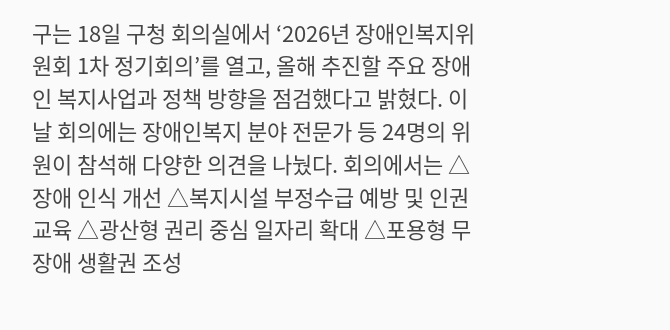구는 18일 구청 회의실에서 ‘2026년 장애인복지위원회 1차 정기회의’를 열고, 올해 추진할 주요 장애인 복지사업과 정책 방향을 점검했다고 밝혔다. 이날 회의에는 장애인복지 분야 전문가 등 24명의 위원이 참석해 다양한 의견을 나눴다. 회의에서는 △장애 인식 개선 △복지시설 부정수급 예방 및 인권 교육 △광산형 권리 중심 일자리 확대 △포용형 무장애 생활권 조성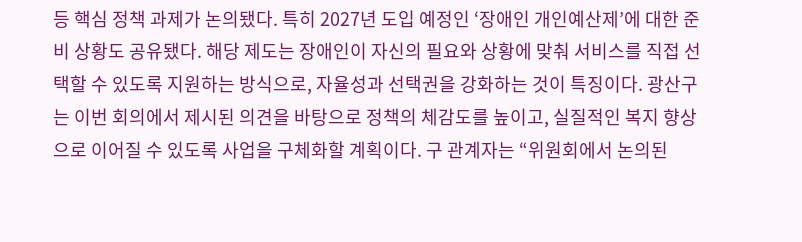등 핵심 정책 과제가 논의됐다. 특히 2027년 도입 예정인 ‘장애인 개인예산제’에 대한 준비 상황도 공유됐다. 해당 제도는 장애인이 자신의 필요와 상황에 맞춰 서비스를 직접 선택할 수 있도록 지원하는 방식으로, 자율성과 선택권을 강화하는 것이 특징이다. 광산구는 이번 회의에서 제시된 의견을 바탕으로 정책의 체감도를 높이고, 실질적인 복지 향상으로 이어질 수 있도록 사업을 구체화할 계획이다. 구 관계자는 “위원회에서 논의된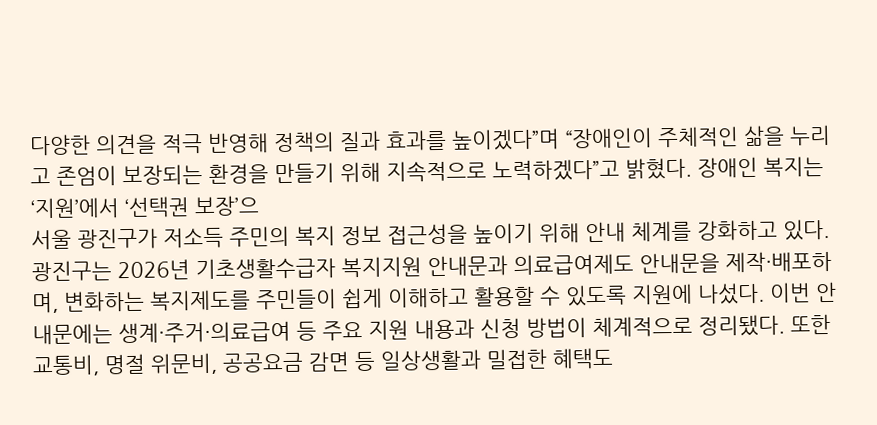다양한 의견을 적극 반영해 정책의 질과 효과를 높이겠다”며 “장애인이 주체적인 삶을 누리고 존엄이 보장되는 환경을 만들기 위해 지속적으로 노력하겠다”고 밝혔다. 장애인 복지는 ‘지원’에서 ‘선택권 보장’으
서울 광진구가 저소득 주민의 복지 정보 접근성을 높이기 위해 안내 체계를 강화하고 있다. 광진구는 2026년 기초생활수급자 복지지원 안내문과 의료급여제도 안내문을 제작·배포하며, 변화하는 복지제도를 주민들이 쉽게 이해하고 활용할 수 있도록 지원에 나섰다. 이번 안내문에는 생계·주거·의료급여 등 주요 지원 내용과 신청 방법이 체계적으로 정리됐다. 또한 교통비, 명절 위문비, 공공요금 감면 등 일상생활과 밀접한 혜택도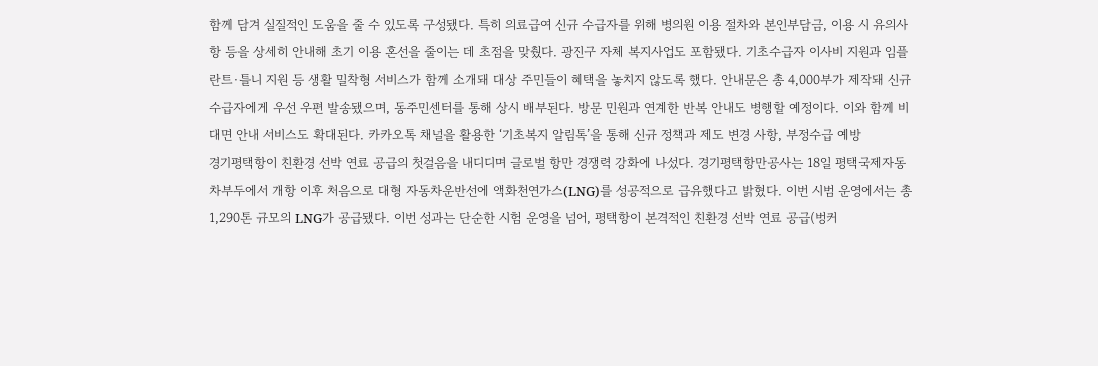함께 담겨 실질적인 도움을 줄 수 있도록 구성됐다. 특히 의료급여 신규 수급자를 위해 병의원 이용 절차와 본인부담금, 이용 시 유의사항 등을 상세히 안내해 초기 이용 혼선을 줄이는 데 초점을 맞췄다. 광진구 자체 복지사업도 포함됐다. 기초수급자 이사비 지원과 임플란트·틀니 지원 등 생활 밀착형 서비스가 함께 소개돼 대상 주민들이 혜택을 놓치지 않도록 했다. 안내문은 총 4,000부가 제작돼 신규 수급자에게 우선 우편 발송됐으며, 동주민센터를 통해 상시 배부된다. 방문 민원과 연계한 반복 안내도 병행할 예정이다. 이와 함께 비대면 안내 서비스도 확대된다. 카카오톡 채널을 활용한 ‘기초복지 알림톡’을 통해 신규 정책과 제도 변경 사항, 부정수급 예방
경기평택항이 친환경 선박 연료 공급의 첫걸음을 내디디며 글로벌 항만 경쟁력 강화에 나섰다. 경기평택항만공사는 18일 평택국제자동차부두에서 개항 이후 처음으로 대형 자동차운반선에 액화천연가스(LNG)를 성공적으로 급유했다고 밝혔다. 이번 시범 운영에서는 총 1,290톤 규모의 LNG가 공급됐다. 이번 성과는 단순한 시험 운영을 넘어, 평택항이 본격적인 친환경 선박 연료 공급(벙커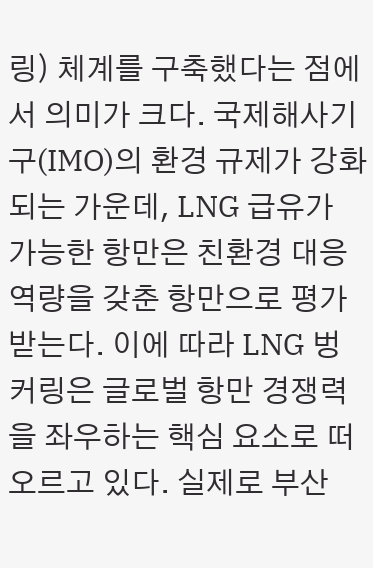링) 체계를 구축했다는 점에서 의미가 크다. 국제해사기구(IMO)의 환경 규제가 강화되는 가운데, LNG 급유가 가능한 항만은 친환경 대응 역량을 갖춘 항만으로 평가받는다. 이에 따라 LNG 벙커링은 글로벌 항만 경쟁력을 좌우하는 핵심 요소로 떠오르고 있다. 실제로 부산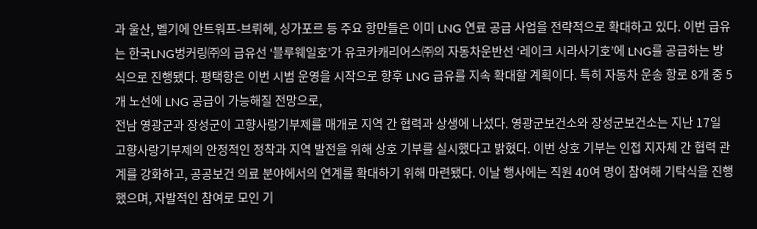과 울산, 벨기에 안트워프-브뤼헤, 싱가포르 등 주요 항만들은 이미 LNG 연료 공급 사업을 전략적으로 확대하고 있다. 이번 급유는 한국LNG벙커링㈜의 급유선 ‘블루웨일호’가 유코카캐리어스㈜의 자동차운반선 ‘레이크 시라사기호’에 LNG를 공급하는 방식으로 진행됐다. 평택항은 이번 시범 운영을 시작으로 향후 LNG 급유를 지속 확대할 계획이다. 특히 자동차 운송 항로 8개 중 5개 노선에 LNG 공급이 가능해질 전망으로,
전남 영광군과 장성군이 고향사랑기부제를 매개로 지역 간 협력과 상생에 나섰다. 영광군보건소와 장성군보건소는 지난 17일 고향사랑기부제의 안정적인 정착과 지역 발전을 위해 상호 기부를 실시했다고 밝혔다. 이번 상호 기부는 인접 지자체 간 협력 관계를 강화하고, 공공보건 의료 분야에서의 연계를 확대하기 위해 마련됐다. 이날 행사에는 직원 40여 명이 참여해 기탁식을 진행했으며, 자발적인 참여로 모인 기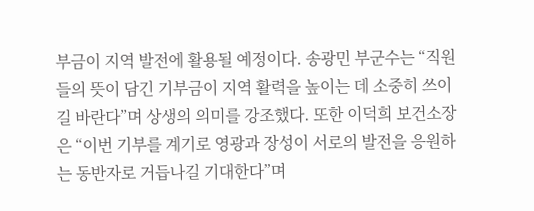부금이 지역 발전에 활용될 예정이다. 송광민 부군수는 “직원들의 뜻이 담긴 기부금이 지역 활력을 높이는 데 소중히 쓰이길 바란다”며 상생의 의미를 강조했다. 또한 이덕희 보건소장은 “이번 기부를 계기로 영광과 장성이 서로의 발전을 응원하는 동반자로 거듭나길 기대한다”며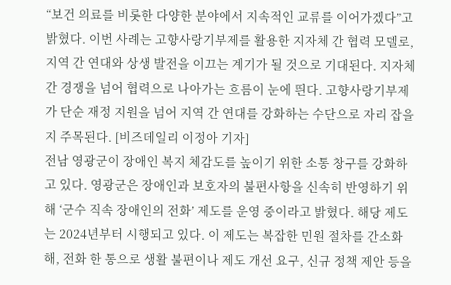“보건 의료를 비롯한 다양한 분야에서 지속적인 교류를 이어가겠다”고 밝혔다. 이번 사례는 고향사랑기부제를 활용한 지자체 간 협력 모델로, 지역 간 연대와 상생 발전을 이끄는 계기가 될 것으로 기대된다. 지자체 간 경쟁을 넘어 협력으로 나아가는 흐름이 눈에 띈다. 고향사랑기부제가 단순 재정 지원을 넘어 지역 간 연대를 강화하는 수단으로 자리 잡을지 주목된다. [비즈데일리 이정아 기자]
전남 영광군이 장애인 복지 체감도를 높이기 위한 소통 창구를 강화하고 있다. 영광군은 장애인과 보호자의 불편사항을 신속히 반영하기 위해 ‘군수 직속 장애인의 전화’ 제도를 운영 중이라고 밝혔다. 해당 제도는 2024년부터 시행되고 있다. 이 제도는 복잡한 민원 절차를 간소화해, 전화 한 통으로 생활 불편이나 제도 개선 요구, 신규 정책 제안 등을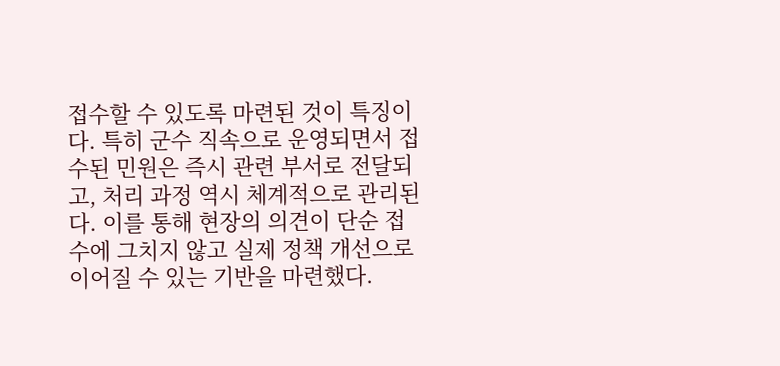접수할 수 있도록 마련된 것이 특징이다. 특히 군수 직속으로 운영되면서 접수된 민원은 즉시 관련 부서로 전달되고, 처리 과정 역시 체계적으로 관리된다. 이를 통해 현장의 의견이 단순 접수에 그치지 않고 실제 정책 개선으로 이어질 수 있는 기반을 마련했다.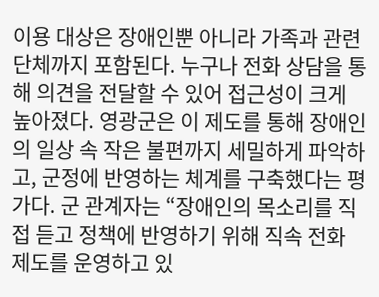이용 대상은 장애인뿐 아니라 가족과 관련 단체까지 포함된다. 누구나 전화 상담을 통해 의견을 전달할 수 있어 접근성이 크게 높아졌다. 영광군은 이 제도를 통해 장애인의 일상 속 작은 불편까지 세밀하게 파악하고, 군정에 반영하는 체계를 구축했다는 평가다. 군 관계자는 “장애인의 목소리를 직접 듣고 정책에 반영하기 위해 직속 전화 제도를 운영하고 있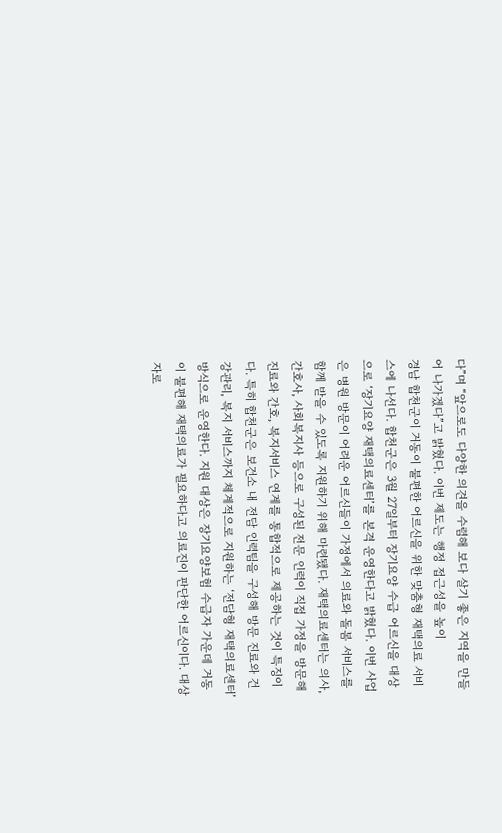다”며 “앞으로도 다양한 의견을 수렴해 보다 살기 좋은 지역을 만들어 나가겠다”고 밝혔다. 이번 제도는 행정 접근성을 높이
경남 합천군이 거동이 불편한 어르신을 위한 맞춤형 재택의료 서비스에 나선다. 합천군은 3월 27일부터 장기요양 수급 어르신을 대상으로 ‘장기요양 재택의료센터’를 본격 운영한다고 밝혔다. 이번 사업은 병원 방문이 어려운 어르신들이 가정에서 의료와 돌봄 서비스를 함께 받을 수 있도록 지원하기 위해 마련됐다. 재택의료센터는 의사, 간호사, 사회복지사 등으로 구성된 전문 인력이 직접 가정을 방문해 진료와 간호, 복지서비스 연계를 통합적으로 제공하는 것이 특징이다. 특히 합천군은 보건소 내 전담 인력팀을 구성해 방문 진료와 건강관리, 복지 서비스까지 체계적으로 지원하는 ‘전담형 재택의료센터’ 방식으로 운영한다. 지원 대상은 장기요양보험 수급자 가운데 거동이 불편해 재택의료가 필요하다고 의료진이 판단한 어르신이다. 대상자로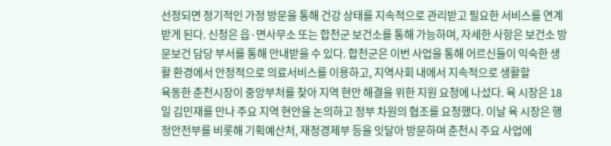선정되면 정기적인 가정 방문을 통해 건강 상태를 지속적으로 관리받고 필요한 서비스를 연계받게 된다. 신청은 읍·면사무소 또는 합천군 보건소를 통해 가능하며, 자세한 사항은 보건소 방문보건 담당 부서를 통해 안내받을 수 있다. 합천군은 이번 사업을 통해 어르신들이 익숙한 생활 환경에서 안정적으로 의료서비스를 이용하고, 지역사회 내에서 지속적으로 생활할
육동한 춘천시장이 중앙부처를 찾아 지역 현안 해결을 위한 지원 요청에 나섰다. 육 시장은 18일 김민재를 만나 주요 지역 현안을 논의하고 정부 차원의 협조를 요청했다. 이날 육 시장은 행정안전부를 비롯해 기획예산처, 재정경제부 등을 잇달아 방문하며 춘천시 주요 사업에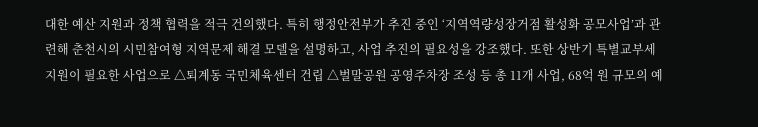대한 예산 지원과 정책 협력을 적극 건의했다. 특히 행정안전부가 추진 중인 ‘지역역량성장거점 활성화 공모사업’과 관련해 춘천시의 시민참여형 지역문제 해결 모델을 설명하고, 사업 추진의 필요성을 강조했다. 또한 상반기 특별교부세 지원이 필요한 사업으로 △퇴계동 국민체육센터 건립 △벌말공원 공영주차장 조성 등 총 11개 사업, 68억 원 규모의 예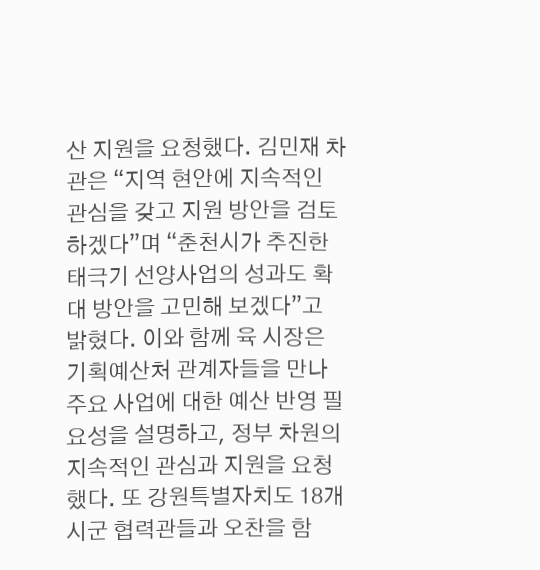산 지원을 요청했다. 김민재 차관은 “지역 현안에 지속적인 관심을 갖고 지원 방안을 검토하겠다”며 “춘천시가 추진한 태극기 선양사업의 성과도 확대 방안을 고민해 보겠다”고 밝혔다. 이와 함께 육 시장은 기획예산처 관계자들을 만나 주요 사업에 대한 예산 반영 필요성을 설명하고, 정부 차원의 지속적인 관심과 지원을 요청했다. 또 강원특별자치도 18개 시군 협력관들과 오찬을 함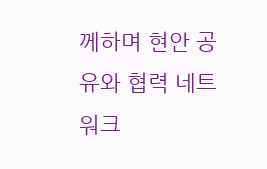께하며 현안 공유와 협력 네트워크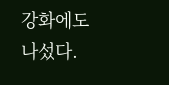강화에도 나섰다.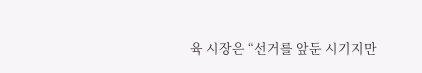육 시장은 “선거를 앞둔 시기지만